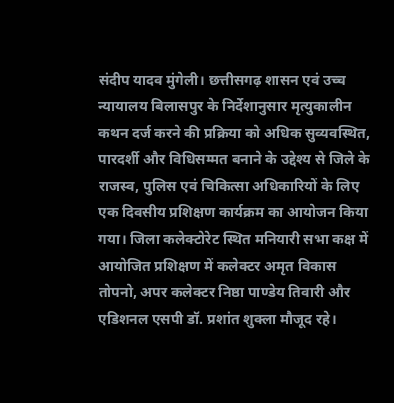संदीप यादव मुंगेली। छत्तीसगढ़ शासन एवं उच्च न्यायालय बिलासपुर के निर्देशानुसार मृत्युकालीन कथन दर्ज करने की प्रक्रिया को अधिक सुव्यवस्थित, पारदर्शी और विधिसम्मत बनाने के उद्देश्य से जिले के राजस्व, पुलिस एवं चिकित्सा अधिकारियों के लिए एक दिवसीय प्रशिक्षण कार्यक्रम का आयोजन किया गया। जिला कलेक्टोरेट स्थित मनियारी सभा कक्ष में आयोजित प्रशिक्षण में कलेक्टर अमृत विकास तोपनो, अपर कलेक्टर निष्ठा पाण्डेय तिवारी और एडिशनल एसपी डॉ. प्रशांत शुक्ला मौजूद रहे।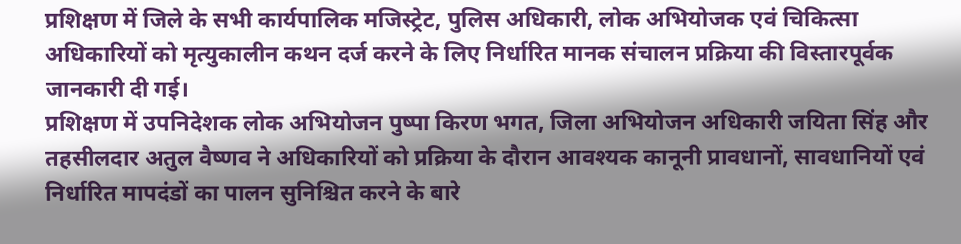प्रशिक्षण में जिले के सभी कार्यपालिक मजिस्ट्रेट, पुलिस अधिकारी, लोक अभियोजक एवं चिकित्सा अधिकारियों को मृत्युकालीन कथन दर्ज करने के लिए निर्धारित मानक संचालन प्रक्रिया की विस्तारपूर्वक जानकारी दी गई।
प्रशिक्षण में उपनिदेशक लोक अभियोजन पुष्पा किरण भगत, जिला अभियोजन अधिकारी जयिता सिंह और तहसीलदार अतुल वैष्णव ने अधिकारियों को प्रक्रिया के दौरान आवश्यक कानूनी प्रावधानों, सावधानियों एवं निर्धारित मापदंडों का पालन सुनिश्चित करने के बारे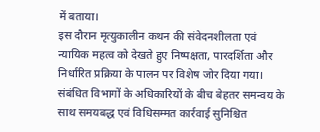में बताया।
इस दौरान मृत्युकालीन कथन की संवेदनशीलता एवं न्यायिक महत्व को देखते हुए निष्पक्षता, पारदर्शिता और निर्धारित प्रक्रिया के पालन पर विशेष जोर दिया गया। संबंधित विभागों के अधिकारियों के बीच बेहतर समन्वय के साथ समयबद्ध एवं विधिसम्मत कार्रवाई सुनिश्चित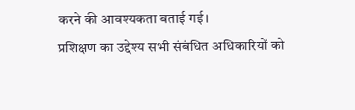करने की आवश्यकता बताई गई।
प्रशिक्षण का उद्देश्य सभी संबंधित अधिकारियों को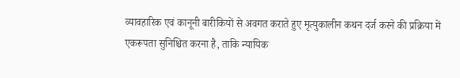व्यावहारिक एवं कानूनी बारीकियों से अवगत कराते हुए मृत्युकालीन कथन दर्ज करने की प्रक्रिया में एकरूपता सुनिश्चित करना है, ताकि न्यायिक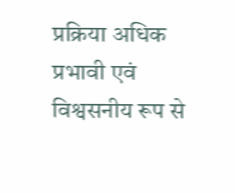प्रक्रिया अधिक प्रभावी एवं विश्वसनीय रूप से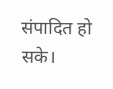संपादित हो सके।